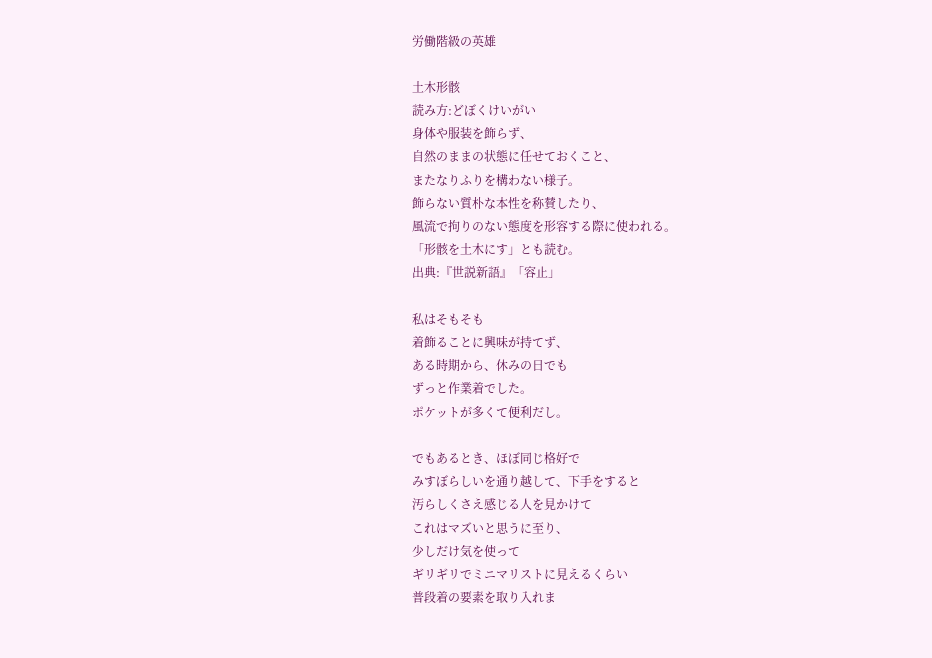労働階級の英雄

土木形骸
読み方:どぼくけいがい
身体や服装を飾らず、
自然のままの状態に任せておくこと、
またなりふりを構わない様子。
飾らない質朴な本性を称賛したり、
風流で拘りのない態度を形容する際に使われる。
「形骸を土木にす」とも読む。
出典:『世説新語』「容止」

私はそもそも
着飾ることに興味が持てず、
ある時期から、休みの日でも
ずっと作業着でした。
ポケットが多くて便利だし。

でもあるとき、ほぼ同じ格好で
みすぼらしいを通り越して、下手をすると
汚らしくさえ感じる人を見かけて
これはマズいと思うに至り、
少しだけ気を使って
ギリギリでミニマリストに見えるくらい
普段着の要素を取り入れま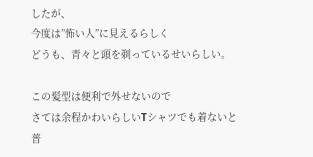したが、
今度は”怖い人”に見えるらしく
どうも、青々と頭を剃っているせいらしい。

この髪型は便利で外せないので
さては余程かわいらしいTシャツでも着ないと
普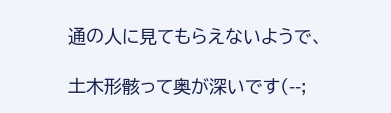通の人に見てもらえないようで、

土木形骸って奥が深いです(--;